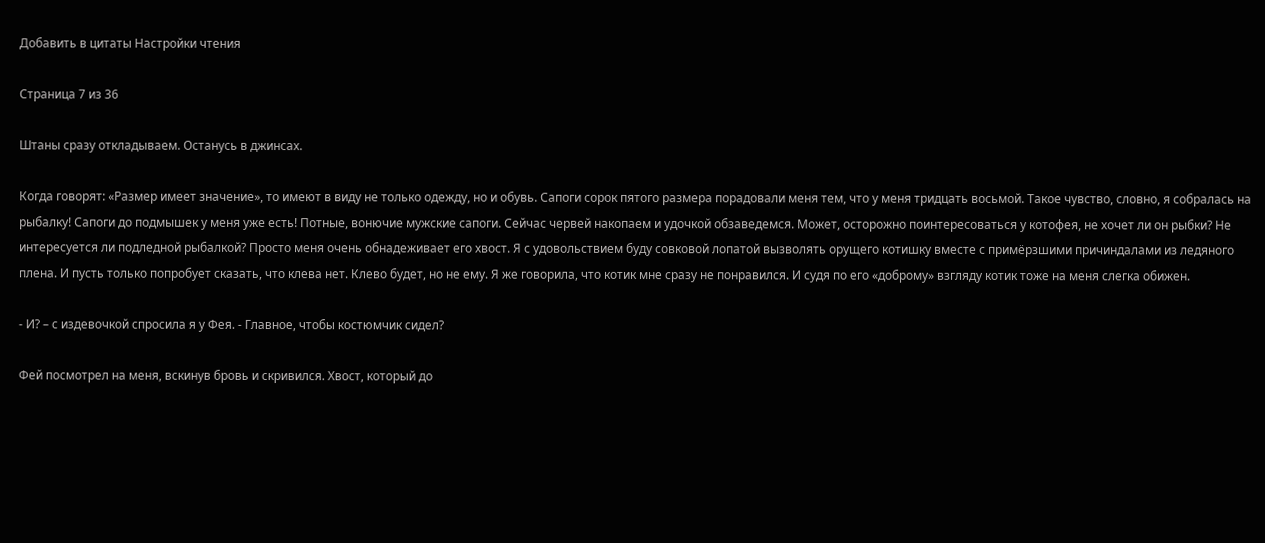Добавить в цитаты Настройки чтения

Страница 7 из 36

Штаны сразу откладываем. Останусь в джинсах.

Когда говорят: «Размер имеет значение», то имеют в виду не только одежду, но и обувь. Сапоги сорок пятого размера порадовали меня тем, что у меня тридцать восьмой. Такое чувство, словно, я собралась на рыбалку! Сапоги до подмышек у меня уже есть! Потные, вонючие мужские сапоги. Сейчас червей накопаем и удочкой обзаведемся. Может, осторожно поинтересоваться у котофея, не хочет ли он рыбки? Не интересуется ли подледной рыбалкой? Просто меня очень обнадеживает его хвост. Я с удовольствием буду совковой лопатой вызволять орущего котишку вместе с примёрзшими причиндалами из ледяного плена. И пусть только попробует сказать, что клева нет. Клево будет, но не ему. Я же говорила, что котик мне сразу не понравился. И судя по его «доброму» взгляду котик тоже на меня слегка обижен.

- И? – с издевочкой спросила я у Фея. - Главное, чтобы костюмчик сидел?

Фей посмотрел на меня, вскинув бровь и скривился. Хвост, который до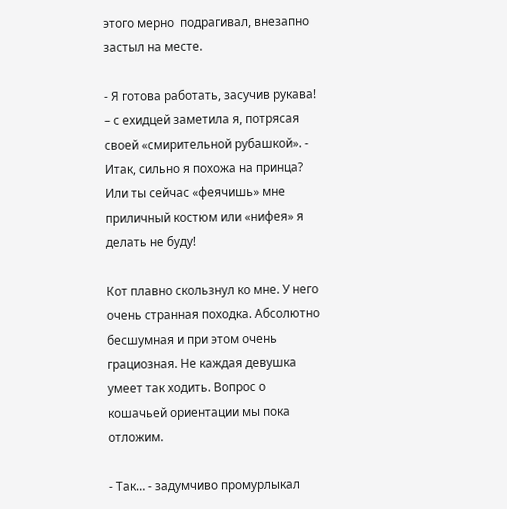этого мерно  подрагивал, внезапно застыл на месте.

- Я готова работать, засучив рукава! – с ехидцей заметила я, потрясая своей «смирительной рубашкой». - Итак, сильно я похожа на принца? Или ты сейчас «феячишь» мне приличный костюм или «нифея» я делать не буду!

Кот плавно скользнул ко мне. У него очень странная походка. Абсолютно бесшумная и при этом очень грациозная. Не каждая девушка умеет так ходить. Вопрос о кошачьей ориентации мы пока отложим.

- Так… - задумчиво промурлыкал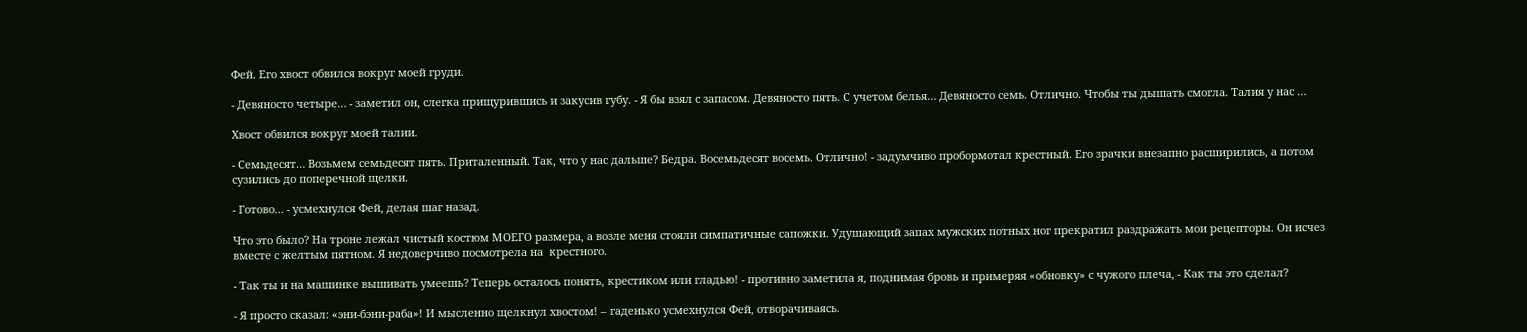Фей. Его хвост обвился вокруг моей груди.

- Девяносто четыре… - заметил он, слегка прищурившись и закусив губу. - Я бы взял с запасом. Девяносто пять. С учетом белья… Девяносто семь. Отлично. Чтобы ты дышать смогла. Талия у нас …

Хвост обвился вокруг моей талии.

- Семьдесят… Возьмем семьдесят пять. Приталенный. Так, что у нас дальше? Бедра. Восемьдесят восемь. Отлично! - задумчиво пробормотал крестный. Его зрачки внезапно расширились, а потом сузились до поперечной щелки.

- Готово… - усмехнулся Фей, делая шаг назад.

Что это было? На троне лежал чистый костюм МОЕГО размера, а возле меня стояли симпатичные сапожки. Удушающий запах мужских потных ног прекратил раздражать мои рецепторы. Он исчез вместе с желтым пятном. Я недоверчиво посмотрела на  крестного.

- Так ты и на машинке вышивать умеешь? Теперь осталось понять, крестиком или гладью! - противно заметила я, поднимая бровь и примеряя «обновку» с чужого плеча, - Как ты это сделал?

- Я просто сказал: «эни-бэни-раба»! И мысленно щелкнул хвостом! – гаденько усмехнулся Фей, отворачиваясь.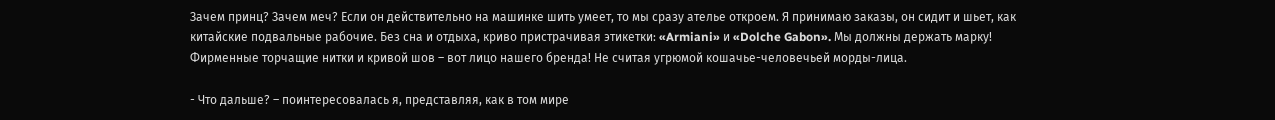Зачем принц? Зачем меч? Если он действительно на машинке шить умеет, то мы сразу ателье откроем. Я принимаю заказы, он сидит и шьет, как китайские подвальные рабочие. Без сна и отдыха, криво пристрачивая этикетки: «Armiani» и «Dolche Gabon». Мы должны держать марку! Фирменные торчащие нитки и кривой шов – вот лицо нашего бренда! Не считая угрюмой кошачье-человечьей морды-лица.

- Что дальше? – поинтересовалась я, представляя, как в том мире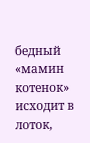бедный «мамин котенок» исходит в лоток,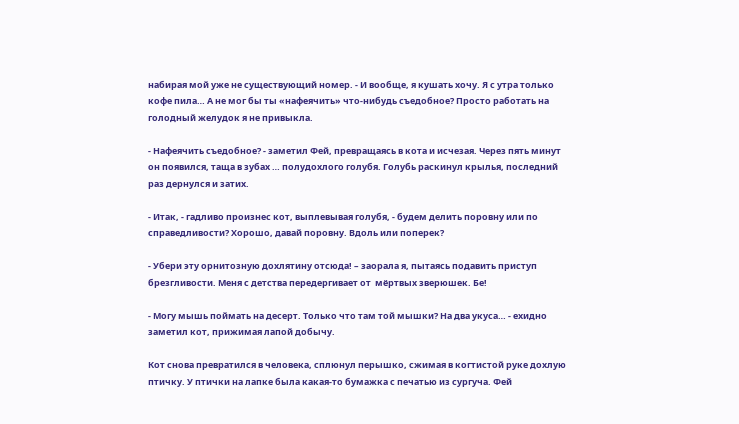набирая мой уже не существующий номер. - И вообще, я кушать хочу. Я с утра только кофе пила… А не мог бы ты «нафеячить» что-нибудь съедобное? Просто работать на голодный желудок я не привыкла.

- Нафеячить съедобное? - заметил Фей, превращаясь в кота и исчезая. Через пять минут он появился, таща в зубах … полудохлого голубя. Голубь раскинул крылья, последний раз дернулся и затих.

- Итак, - гадливо произнес кот, выплевывая голубя, - будем делить поровну или по справедливости? Хорошо, давай поровну. Вдоль или поперек?

- Убери эту орнитозную дохлятину отсюда! – заорала я, пытаясь подавить приступ брезгливости. Меня с детства передергивает от  мёртвых зверюшек. Бе!

- Могу мышь поймать на десерт. Только что там той мышки? На два укуса… - ехидно заметил кот, прижимая лапой добычу.

Кот снова превратился в человека, сплюнул перышко, сжимая в когтистой руке дохлую птичку. У птички на лапке была какая-то бумажка с печатью из сургуча. Фей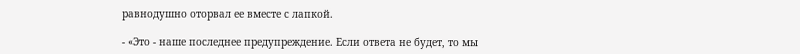равнодушно оторвал ее вместе с лапкой.

- «Это - наше последнее предупреждение. Если ответа не будет, то мы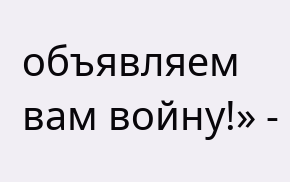объявляем вам войну!» -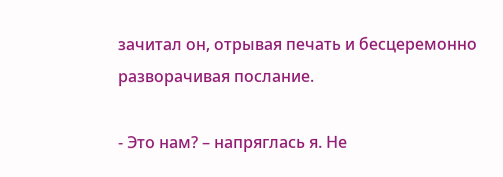зачитал он, отрывая печать и бесцеремонно разворачивая послание.

- Это нам? – напряглась я. Не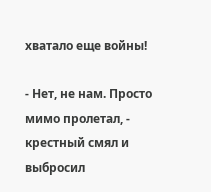хватало еще войны!

- Нет, не нам. Просто мимо пролетал, - крестный смял и выбросил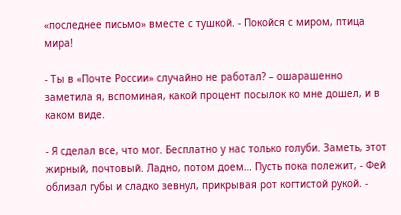«последнее письмо» вместе с тушкой. - Покойся с миром, птица мира!

- Ты в «Почте России» случайно не работал? – ошарашенно заметила я, вспоминая, какой процент посылок ко мне дошел, и в каком виде.

- Я сделал все, что мог. Бесплатно у нас только голуби. Заметь, этот жирный, почтовый. Ладно, потом доем… Пусть пока полежит, - Фей облизал губы и сладко зевнул, прикрывая рот когтистой рукой. -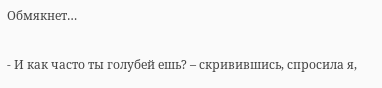Обмякнет…

- И как часто ты голубей ешь? – скривившись, спросила я,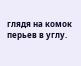глядя на комок перьев в углу.